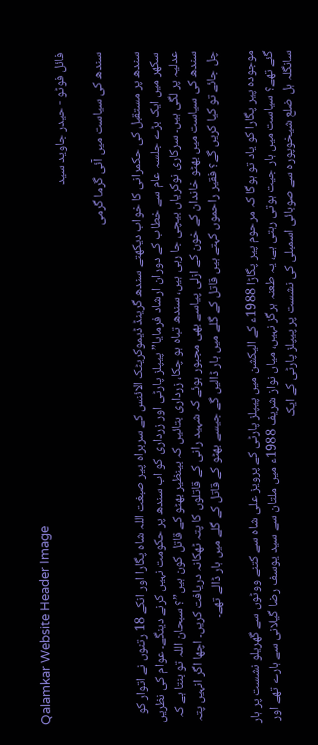Qalamkar Website Header Image
فائل فوٹو - حیدر جاوید سید

سندھ کی سیاست میں آئی گرما گرمی

سندھ پر مستقبل کی حکمرانی کا خواب دیکھتے سندھ گرینڈ ڈیموکریٹک الائنس کے سربراہ پیر صبغت اللہ شاہ پگارا اور انکے 18 رتنوں نے اتوار کو سکھر میں ایک بڑے جلسہ عام سے خطاب کے دوران ارشاد فرمایا” پیپلز پارٹی اور زرداری کو اب سندھ پر حکومت نہیں کرنے دینگے۔ عوام کی نظریں عدلیہ پر لگی ہیں۔ سرکاری نوکریاں بیچی جا رہی ہیں، سندھ تباہ ہو چکا، زرداری بتائیں کہ بینظیر بھٹو کے قاتل کون ہیں”؟ سبحان اللہ تو بنتا ہے کہ سندھ کی سیاست میں بھٹو خاندان کے خون کے ازلی پیاسے بھی مجبور ہوئے کہ شہید رانی کے قاتلوں کا پتہ ٹھکانہ دریافت کریں۔ اچھا اگر انہیں پتہ چل جائے تو کیا کریں گے؟ فقیر راحموں کہتے ہیں قاتل کے گلے میں ہار ڈالیں گے جیسے بھٹو کے قاتل کے گلے میں ہار ڈالے تھے۔

موجودہ پیر پگارا کو یاد تو ہوگا کہ مرحوم پیر پگاڑا 1988ء کے الیکشن میں پیپلز پارٹی کے پرویز علی شاہ سے کتنے ووٹوں سے گھریلو نشست پر ہار گئے تھے؟ سیاست میں ہار جیت ہوتی رہتی ہے، یہ طعنہ ہرگز نہیں، میاں نواز شریف 1988ء میں ملتان سے سید یوسف رضا گیلانی سے ہارے تھے اور سانگلہ ہل ضلع شیخوپورہ سے صوبائی اسمبلی کی نشست پر پیپلز پارٹی کے ایک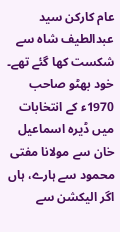عام کارکن سید عبدالطیف شاہ سے شکست کھا گئے تھے۔ خود بھٹو صاحب 1970ء کے انتخابات میں ڈیرہ اسماعیل خان سے مولانا مفتی محمود سے ہارے، ہاں اگر الیکشن سے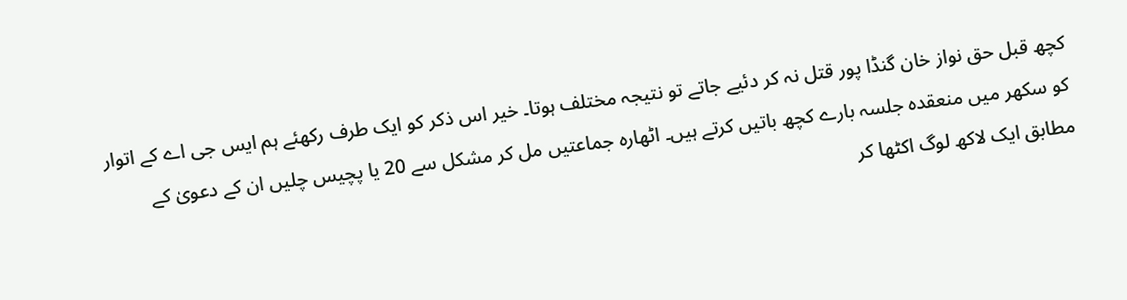کچھ قبل حق نواز خان گنڈا پور قتل نہ کر دئیے جاتے تو نتیجہ مختلف ہوتا۔ خیر اس ذکر کو ایک طرف رکھئے ہم ایس جی اے کے اتوار کو سکھر میں منعقدہ جلسہ بارے کچھ باتیں کرتے ہیں۔ اٹھارہ جماعتیں مل کر مشکل سے 20 یا پچیس چلیں ان کے دعویٰ کے مطابق ایک لاکھ لوگ اکٹھا کر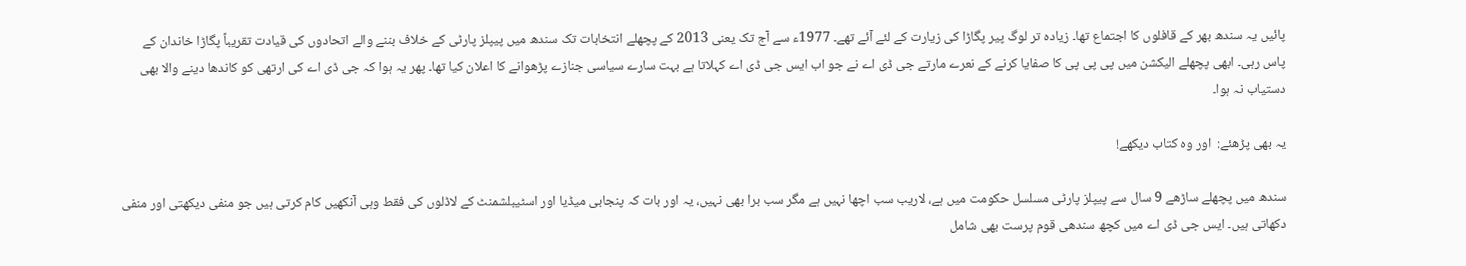پائیں یہ سندھ بھر کے قافلوں کا اجتماع تھا۔ زیادہ تر لوگ پیر پگاڑا کی زیارت کے لئے آئے تھے۔ 1977ء سے آج تک یعنی 2013 کے پچھلے انتخابات تک سندھ میں پیپلز پارٹی کے خلاف بننے والے اتحادوں کی قیادت تقریباً پگاڑا خاندان کے پاس رہی۔ ابھی پچھلے الیکشن میں پی پی پی کا صفایا کرنے کے نعرے مارتے جی ڈی اے نے جو اب ایس جی ڈی اے کہلاتا ہے بہت سارے سیاسی جنازے پڑھوانے کا اعلان کیا تھا۔ پھر یہ ہوا کہ جی ڈی اے کی ارتھی کو کاندھا دینے والا بھی دستیاب نہ ہوا۔

یہ بھی پڑھئے:  اور وہ کتاب دیکھے!

سندھ میں پچھلے ساڑھے 9 سال سے پیپلز پارٹی مسلسل حکومت میں ہے، لاریب سب اچھا نہیں ہے مگر سب برا بھی نہیں، یہ اور بات کہ پنجابی میڈیا اور اسٹیبلشمنٹ کے لاڈلوں کی فقط وہی آنکھیں کام کرتی ہیں جو منفی دیکھتی اور منفی دکھاتی ہیں۔ ایس جی ڈی اے میں کچھ سندھی قوم پرست بھی شامل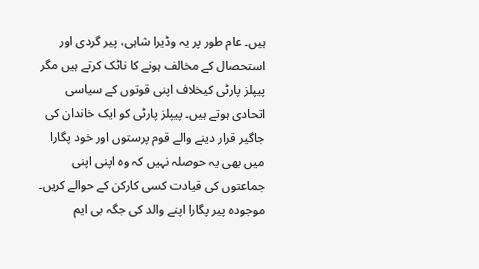ہیں۔ عام طور پر یہ وڈیرا شاہی، پیر گردی اور استحصال کے مخالف ہونے کا ناٹک کرتے ہیں مگر پیپلز پارٹی کیخلاف اپنی قوتوں کے سیاسی اتحادی ہوتے ہیں۔ پیپلز پارٹی کو ایک خاندان کی جاگیر قرار دینے والے قوم پرستوں اور خود پگارا میں بھی یہ حوصلہ نہیں کہ وہ اپنی اپنی جماعتوں کی قیادت کسی کارکن کے حوالے کریں۔ موجودہ پیر پگارا اپنے والد کی جگہ بی ایم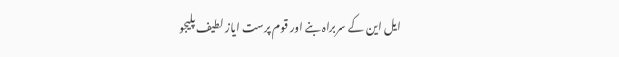ایل این کے سربراہ بنے اور قوم پرست ایاز لطیف پلیجو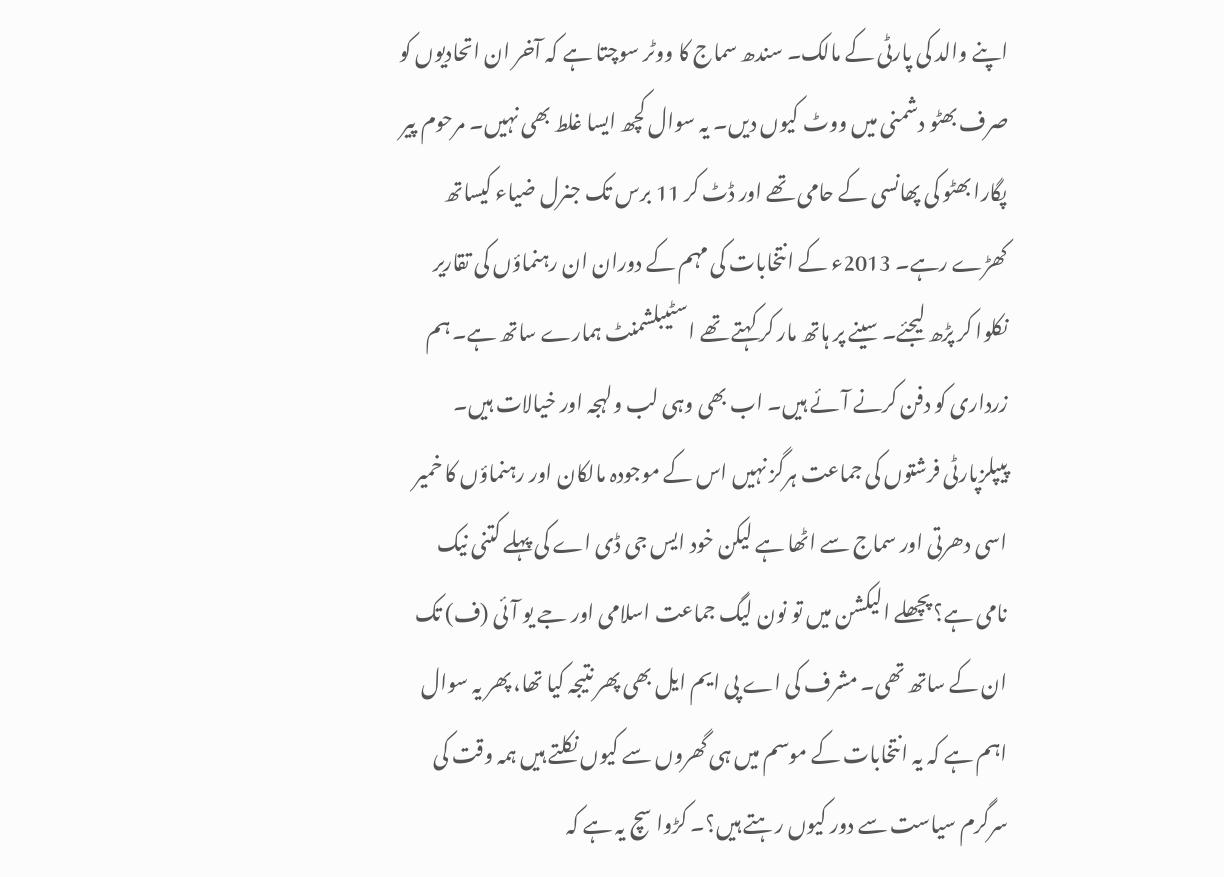اپنے والد کی پارٹی کے مالک۔ سندھ سماج کا ووٹر سوچتا ہے کہ آخر ان اتحادیوں کو صرف بھٹو دشمنی میں ووٹ کیوں دیں۔ یہ سوال کچھ ایسا غلط بھی نہیں۔ مرحوم پیر پگارا بھٹو کی پھانسی کے حامی تھے اور ڈٹ کر 11 برس تک جنرل ضیاء کیساتھ کھڑے رہے۔ 2013ء کے انتخابات کی مہم کے دوران ان رہنماؤں کی تقاریر نکلوا کر پڑھ لیجئے۔ سینے پر ہاتھ مار کر کہتے تھے اسٹیبلشمنٹ ہمارے ساتھ ہے۔ ہم زرداری کو دفن کرنے آئے ہیں۔ اب بھی وہی لب ولہجہ اور خیالات ہیں۔ پیپلزپارٹی فرشتوں کی جماعت ہرگز نہیں اس کے موجودہ مالکان اور رہنماؤں کا خمیر اسی دھرتی اور سماج سے اٹھا ہے لیکن خود ایس جی ڈی اے کی پہلے کتنی نیک نامی ہے؟ پچھلے الیکشن میں تو نون لیگ جماعت اسلامی اور جے یو آئی (ف) تک ان کے ساتھ تھی۔ مشرف کی اے پی ایم ایل بھی پھر نتیجہ کیا تھا، پھر یہ سوال اہم ہے کہ یہ انتخابات کے موسم میں ہی گھروں سے کیوں نکلتے ہیں ہمہ وقت کی سرگرم سیاست سے دور کیوں رہتے ہیں؟۔ کڑوا سچ یہ ہے کہ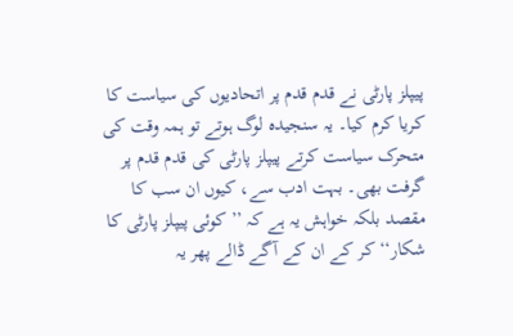پیپلز پارٹی نے قدم قدم پر اتحادیوں کی سیاست کا کریا کرم کیا۔ یہ سنجیدہ لوگ ہوتے تو ہمہ وقت کی متحرک سیاست کرتے پیپلز پارٹی کی قدم قدم پر گرفت بھی۔ بہت ادب سے، کیوں ان سب کا مقصد بلکہ خواہش یہ ہے کہ ’’کوئی پیپلز پارٹی کا شکار‘‘ کر کے ان کے آگے ڈالے پھر یہ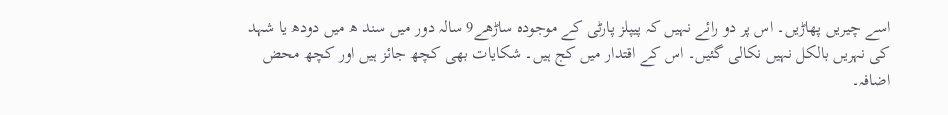اسے چیریں پھاڑیں۔ اس پر دو رائے نہیں کہ پیپلز پارٹی کے موجودہ ساڑھے9 سالہ دور میں سند ھ میں دودھ یا شہد کی نہریں بالکل نہیں نکالی گئیں۔ اس کے اقتدار میں کج ہیں۔ شکایات بھی کچھ جائز ہیں اور کچھ محض اضافہ۔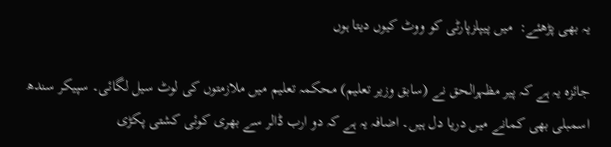یہ بھی پڑھئے:  میں پیپلزپارٹی کو ووٹ کیوں دیتا ہوں

جائزہ یہ ہے کہ پیر مظہرالحق نے (سابق وزیر تعلیم) محکمہ تعلیم میں ملازمتوں کی لوٹ سیل لگائی۔ سپیکر سندھ اسمبلی بھی کمانے میں دریا دل ہیں۔ اضافہ یہ ہے کہ دو ارب ڈالر سے بھری کوئی کشتی پکڑی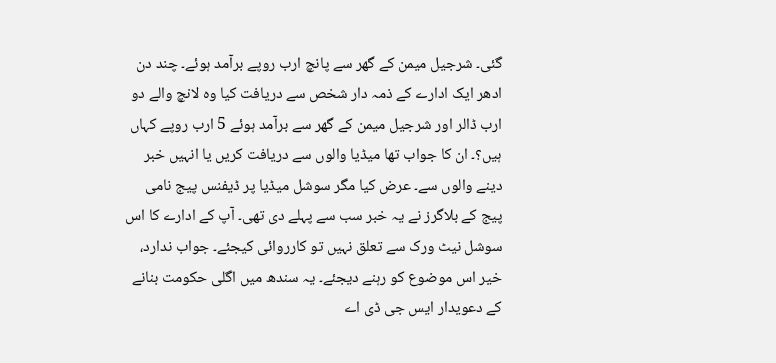گئی۔ شرجیل میمن کے گھر سے پانچ ارب روپے برآمد ہوئے۔ چند دن ادھر ایک ادارے کے ذمہ دار شخص سے دریافت کیا وہ لانچ والے دو ارب ڈالر اور شرجیل میمن کے گھر سے برآمد ہوئے 5 ارب روپے کہاں ہیں؟۔ ان کا جواب تھا میڈیا والوں سے دریافت کریں یا انہیں خبر دینے والوں سے۔ عرض کیا مگر سوشل میڈیا پر ڈیفنس پیج نامی پیج کے بلاگرز نے یہ خبر سب سے پہلے دی تھی۔ آپ کے ادارے کا اس سوشل نیٹ ورک سے تعلق نہیں تو کارروائی کیجئے۔ جواب ندارد، خیر اس موضوع کو رہنے دیجئے۔ یہ سندھ میں اگلی حکومت بنانے کے دعویدار ایس جی ڈی اے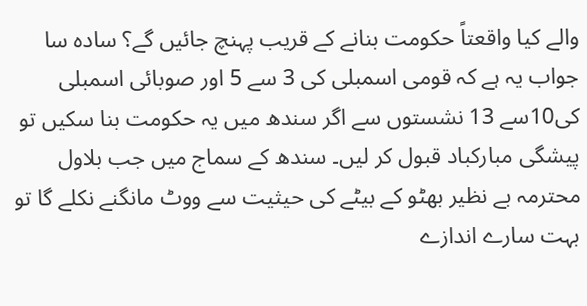والے کیا واقعتاً حکومت بنانے کے قریب پہنچ جائیں گے؟ سادہ سا جواب یہ ہے کہ قومی اسمبلی کی 3 سے 5 اور صوبائی اسمبلی کی10سے 13 نشستوں سے اگر سندھ میں یہ حکومت بنا سکیں تو پیشگی مبارکباد قبول کر لیں۔ سندھ کے سماج میں جب بلاول محترمہ بے نظیر بھٹو کے بیٹے کی حیثیت سے ووٹ مانگنے نکلے گا تو بہت سارے اندازے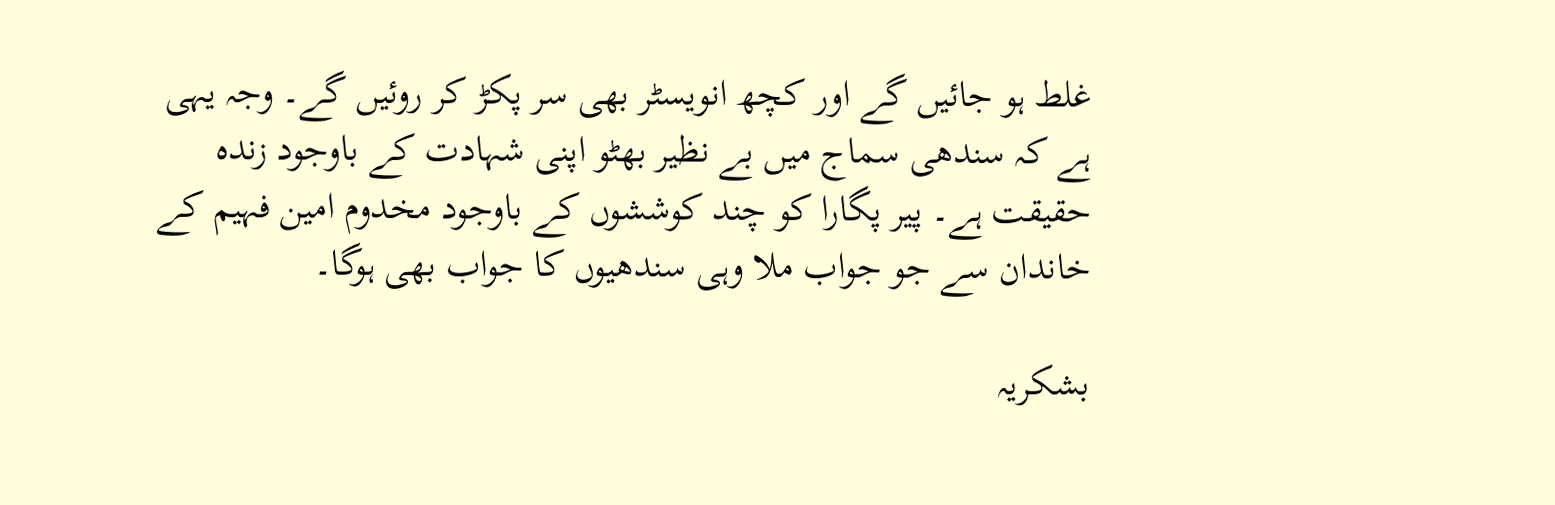غلط ہو جائیں گے اور کچھ انویسٹر بھی سر پکڑ کر روئیں گے۔ وجہ یہی ہے کہ سندھی سماج میں بے نظیر بھٹو اپنی شہادت کے باوجود زندہ حقیقت ہے۔ پیر پگارا کو چند کوششوں کے باوجود مخدوم امین فہیم کے خاندان سے جو جواب ملا وہی سندھیوں کا جواب بھی ہوگا۔

بشکریہ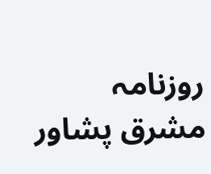روزنامہ مشرق پشاور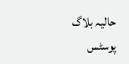حالیہ بلاگ پوسٹس